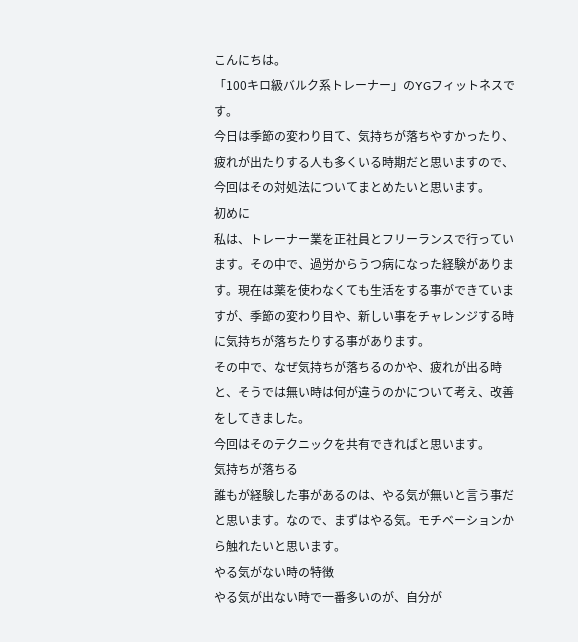こんにちは。
「100キロ級バルク系トレーナー」のYGフィットネスです。
今日は季節の変わり目て、気持ちが落ちやすかったり、疲れが出たりする人も多くいる時期だと思いますので、今回はその対処法についてまとめたいと思います。
初めに
私は、トレーナー業を正社員とフリーランスで行っています。その中で、過労からうつ病になった経験があります。現在は薬を使わなくても生活をする事ができていますが、季節の変わり目や、新しい事をチャレンジする時に気持ちが落ちたりする事があります。
その中で、なぜ気持ちが落ちるのかや、疲れが出る時と、そうでは無い時は何が違うのかについて考え、改善をしてきました。
今回はそのテクニックを共有できればと思います。
気持ちが落ちる
誰もが経験した事があるのは、やる気が無いと言う事だと思います。なので、まずはやる気。モチベーションから触れたいと思います。
やる気がない時の特徴
やる気が出ない時で一番多いのが、自分が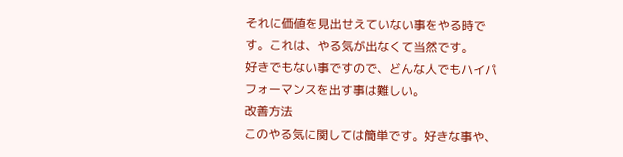それに価値を見出せえていない事をやる時です。これは、やる気が出なくて当然です。
好きでもない事ですので、どんな人でもハイパフォーマンスを出す事は難しい。
改善方法
このやる気に関しては簡単です。好きな事や、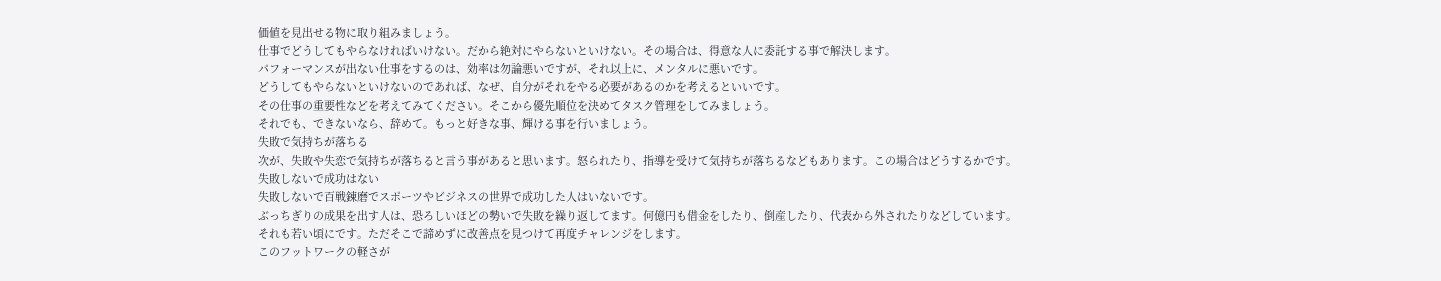価値を見出せる物に取り組みましょう。
仕事でどうしてもやらなければいけない。だから絶対にやらないといけない。その場合は、得意な人に委託する事で解決します。
パフォーマンスが出ない仕事をするのは、効率は勿論悪いですが、それ以上に、メンタルに悪いです。
どうしてもやらないといけないのであれば、なぜ、自分がそれをやる必要があるのかを考えるといいです。
その仕事の重要性などを考えてみてください。そこから優先順位を決めてタスク管理をしてみましょう。
それでも、できないなら、辞めて。もっと好きな事、輝ける事を行いましょう。
失敗で気持ちが落ちる
次が、失敗や失恋で気持ちが落ちると言う事があると思います。怒られたり、指導を受けて気持ちが落ちるなどもあります。この場合はどうするかです。
失敗しないで成功はない
失敗しないで百戦錬磨でスポーツやビジネスの世界で成功した人はいないです。
ぶっちぎりの成果を出す人は、恐ろしいほどの勢いで失敗を繰り返してます。何億円も借金をしたり、倒産したり、代表から外されたりなどしています。
それも若い頃にです。ただそこで諦めずに改善点を見つけて再度チャレンジをします。
このフットワークの軽さが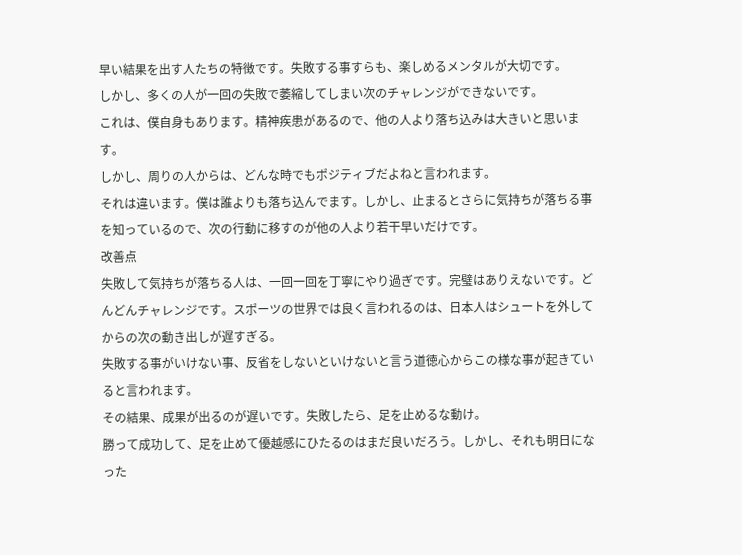早い結果を出す人たちの特徴です。失敗する事すらも、楽しめるメンタルが大切です。
しかし、多くの人が一回の失敗で萎縮してしまい次のチャレンジができないです。
これは、僕自身もあります。精神疾患があるので、他の人より落ち込みは大きいと思います。
しかし、周りの人からは、どんな時でもポジティブだよねと言われます。
それは違います。僕は誰よりも落ち込んでます。しかし、止まるとさらに気持ちが落ちる事を知っているので、次の行動に移すのが他の人より若干早いだけです。
改善点
失敗して気持ちが落ちる人は、一回一回を丁寧にやり過ぎです。完璧はありえないです。どんどんチャレンジです。スポーツの世界では良く言われるのは、日本人はシュートを外してからの次の動き出しが遅すぎる。
失敗する事がいけない事、反省をしないといけないと言う道徳心からこの様な事が起きていると言われます。
その結果、成果が出るのが遅いです。失敗したら、足を止めるな動け。
勝って成功して、足を止めて優越感にひたるのはまだ良いだろう。しかし、それも明日になった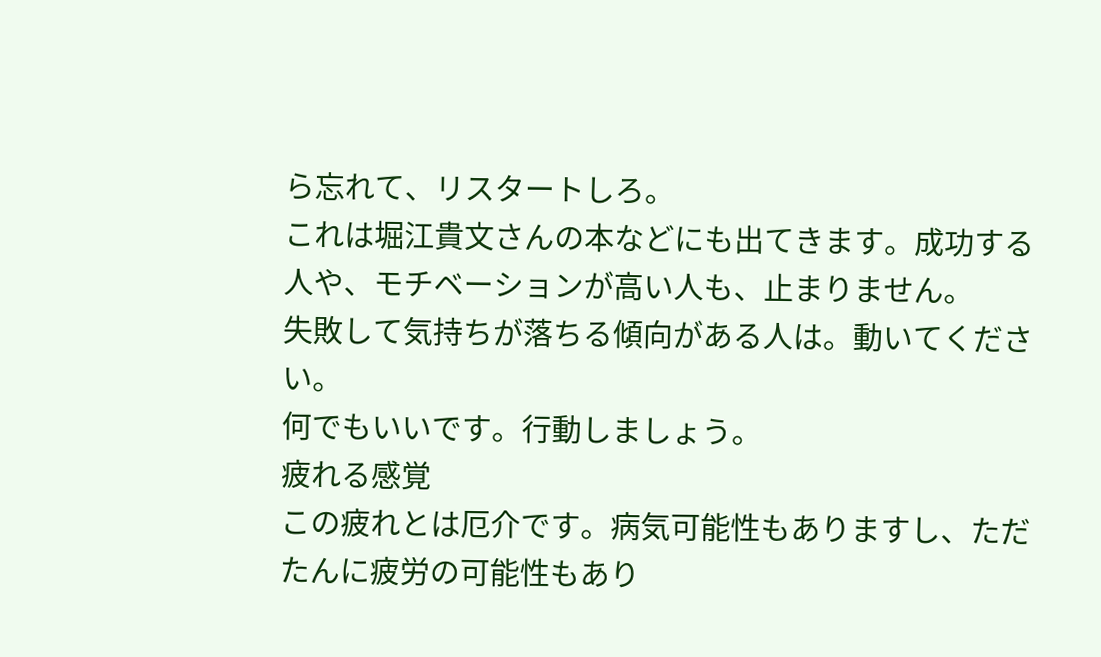ら忘れて、リスタートしろ。
これは堀江貴文さんの本などにも出てきます。成功する人や、モチベーションが高い人も、止まりません。
失敗して気持ちが落ちる傾向がある人は。動いてください。
何でもいいです。行動しましょう。
疲れる感覚
この疲れとは厄介です。病気可能性もありますし、ただたんに疲労の可能性もあり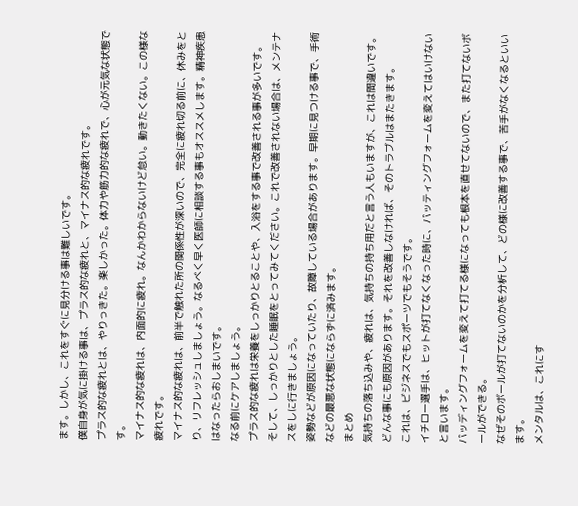ます。しかし、これをすぐに見分ける事は難しいです。
僕自身が気に掛ける事は、プラス的な疲れと、マイナス的な疲れです。
プラス的な疲れとは、やりっきた。楽しかった。体力や筋力的な疲れで、心が元気な状態です。
マイナス的な疲れは、内面的に疲れ。なんかわからないけど怠い。動きたくない。この様な疲れです。
マイナス的な疲れは、前半で触れた所の関係性が深いので、完全に疲れ切る前に、休みをとり、リフレッシュしましょう。なるべく早く医師に相談する事もオススメします。精神疾患はなったらおしまいです。
なる前にケアしましょう。
プラス的な疲れは栄養をしっかりとることや、入浴をする事で改善される事が多いです。
そして、しっかりとした睡眠をとってみてください。これで改善されない場合は、メンテナスをしに行きましょう。
姿勢などが原因になっていたり、故障している場合があります。早期に見つける事で、手術などの最悪な状態にならずに済みます。
まとめ
気持ちの落ち込みや、疲れは、気持ちの持ち用だと言う人もいますが、これは間違いです。どんな事にも原因があります。それを改善しなければ、そのトラブルはまたきます。
これは、ビジネスでもスポーツでもそうです。
イチロー選手は、ヒットが打てなくなった時に、バッティングフォームを変えてはいけないと言います。
バッディングフォームを変えて打てる様になっても根本を直せてないので、また打てないボールができる。
なぜそのボールが打てないのかを分析して、どの様に改善する事で、苦手がなくなるといいます。
メンタルは、これにす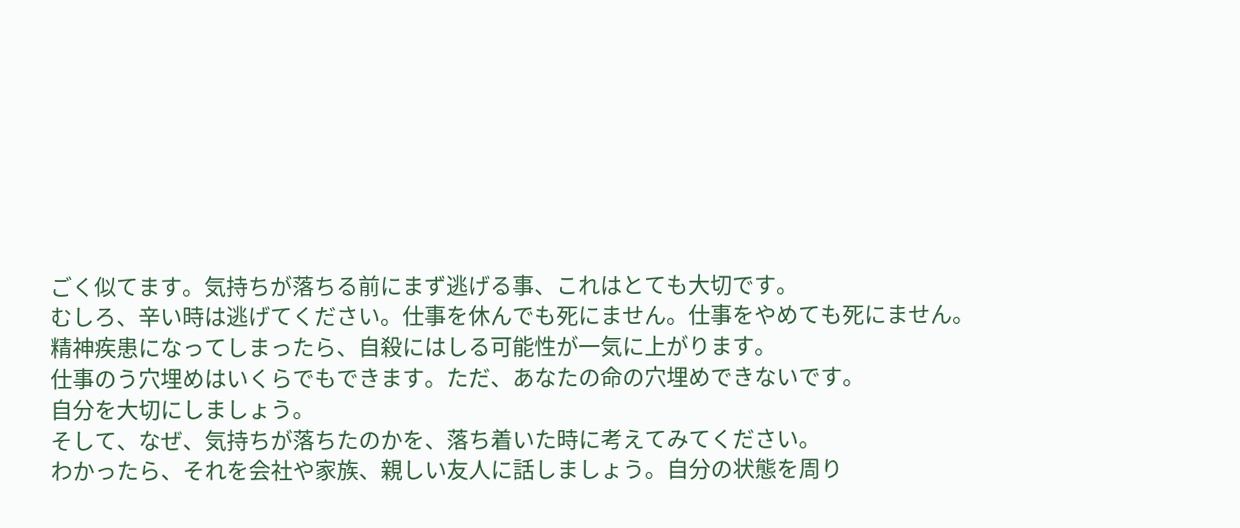ごく似てます。気持ちが落ちる前にまず逃げる事、これはとても大切です。
むしろ、辛い時は逃げてください。仕事を休んでも死にません。仕事をやめても死にません。
精神疾患になってしまったら、自殺にはしる可能性が一気に上がります。
仕事のう穴埋めはいくらでもできます。ただ、あなたの命の穴埋めできないです。
自分を大切にしましょう。
そして、なぜ、気持ちが落ちたのかを、落ち着いた時に考えてみてください。
わかったら、それを会社や家族、親しい友人に話しましょう。自分の状態を周り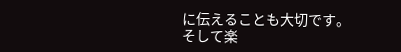に伝えることも大切です。
そして楽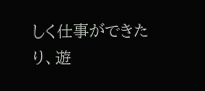しく仕事ができたり、遊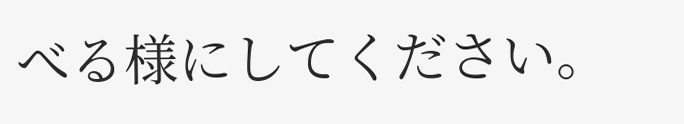べる様にしてください。